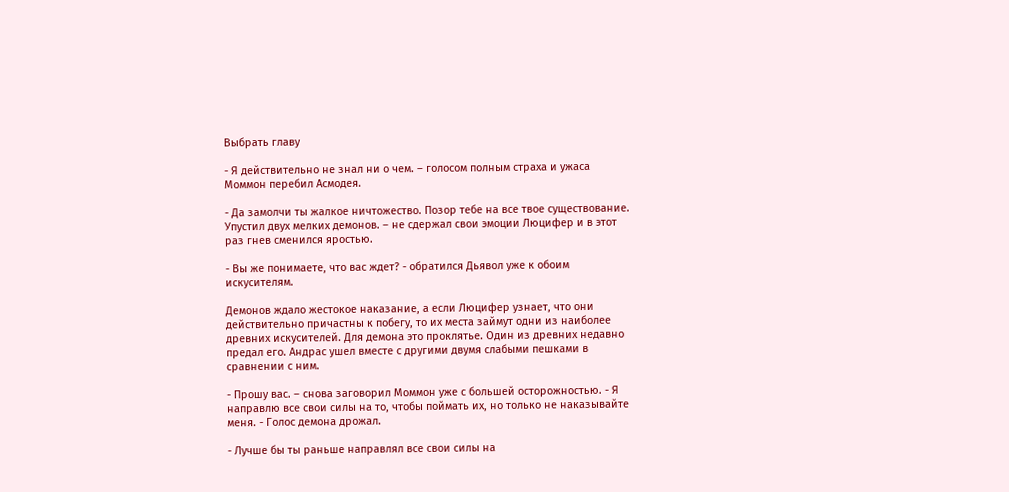Выбрать главу

- Я действительно не знал ни о чем. – голосом полным страха и ужаса Моммон перебил Асмодея.

- Да замолчи ты жалкое ничтожество. Позор тебе на все твое существование. Упустил двух мелких демонов. – не сдержал свои эмоции Люцифер и в этот раз гнев сменился яростью.

- Вы же понимаете, что вас ждет? - обратился Дьявол уже к обоим искусителям.

Демонов ждало жестокое наказание, а если Люцифер узнает, что они действительно причастны к побегу, то их места займут одни из наиболее древних искусителей. Для демона это проклятье. Один из древних недавно предал его. Андрас ушел вместе с другими двумя слабыми пешками в сравнении с ним.

- Прошу вас. – снова заговорил Моммон уже с большей осторожностью. - Я направлю все свои силы на то, чтобы поймать их, но только не наказывайте меня. - Голос демона дрожал.

- Лучше бы ты раньше направлял все свои силы на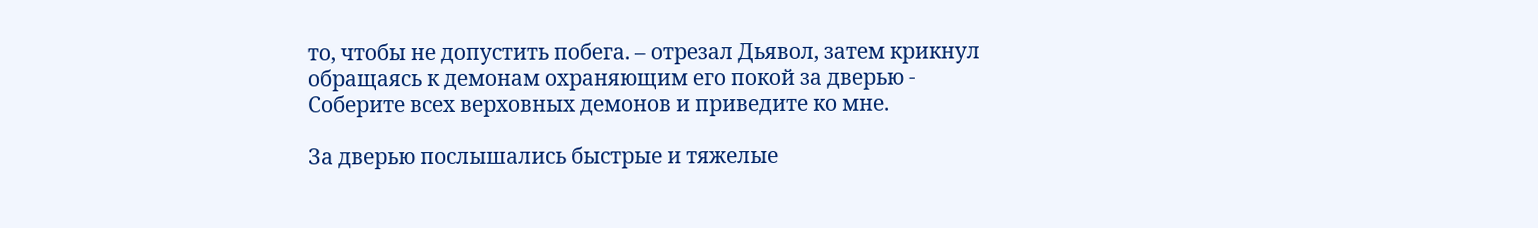то, чтобы не допустить побега. – отрезал Дьявол, затем крикнул обращаясь к демонам охраняющим его покой за дверью - Соберите всех верховных демонов и приведите ко мне.

За дверью послышались быстрые и тяжелые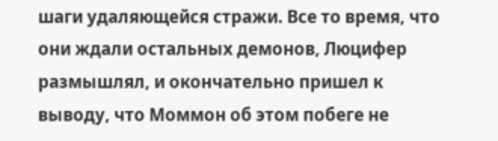шаги удаляющейся стражи. Все то время, что они ждали остальных демонов, Люцифер размышлял, и окончательно пришел к выводу, что Моммон об этом побеге не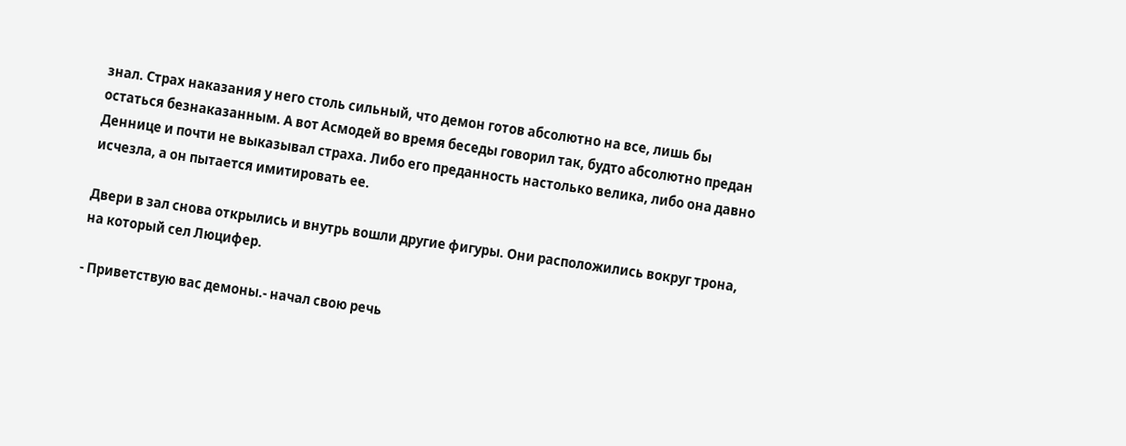знал. Страх наказания у него столь сильный, что демон готов абсолютно на все, лишь бы остаться безнаказанным. А вот Асмодей во время беседы говорил так, будто абсолютно предан Деннице и почти не выказывал страха. Либо его преданность настолько велика, либо она давно исчезла, а он пытается имитировать ее.

Двери в зал снова открылись и внутрь вошли другие фигуры. Они расположились вокруг трона, на который сел Люцифер.

- Приветствую вас демоны.- начал свою речь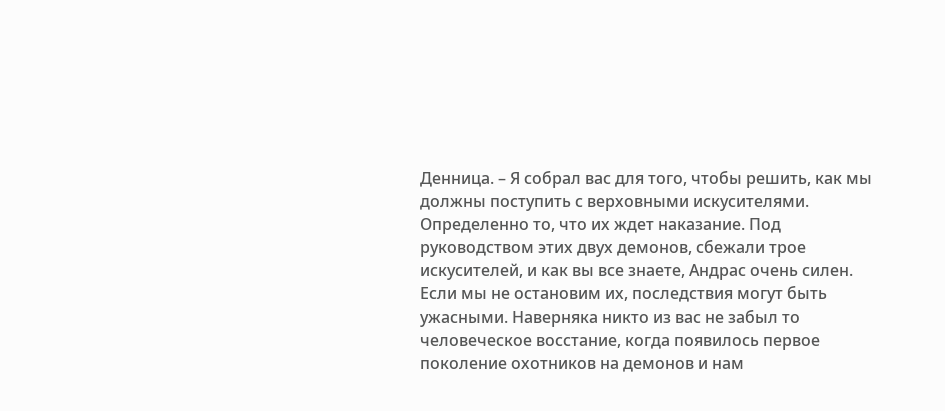Денница. – Я собрал вас для того, чтобы решить, как мы должны поступить с верховными искусителями. Определенно то, что их ждет наказание. Под руководством этих двух демонов, сбежали трое искусителей, и как вы все знаете, Андрас очень силен. Если мы не остановим их, последствия могут быть ужасными. Наверняка никто из вас не забыл то человеческое восстание, когда появилось первое поколение охотников на демонов и нам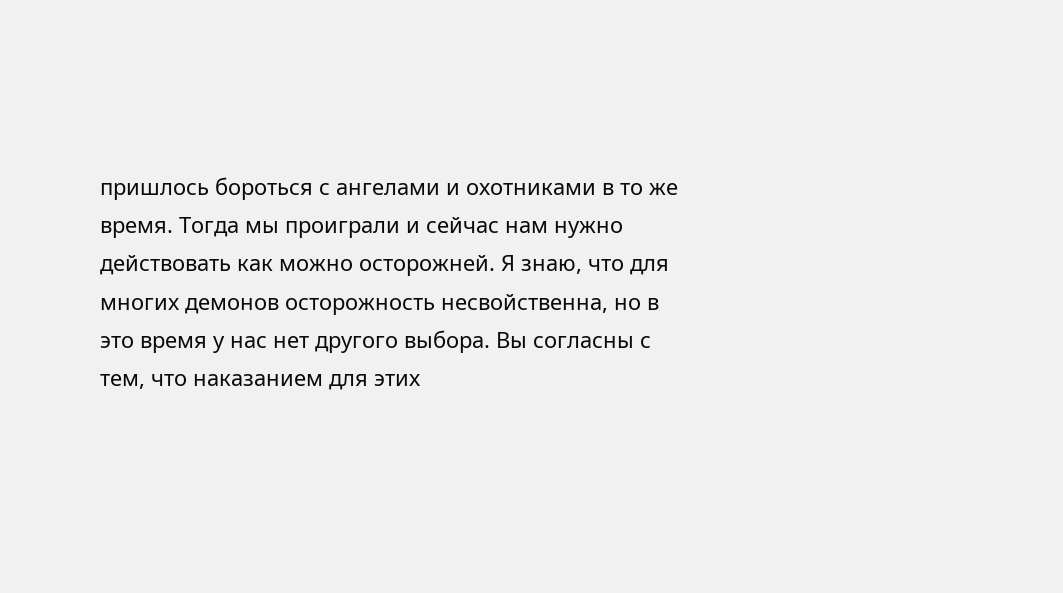пришлось бороться с ангелами и охотниками в то же время. Тогда мы проиграли и сейчас нам нужно действовать как можно осторожней. Я знаю, что для многих демонов осторожность несвойственна, но в это время у нас нет другого выбора. Вы согласны с тем, что наказанием для этих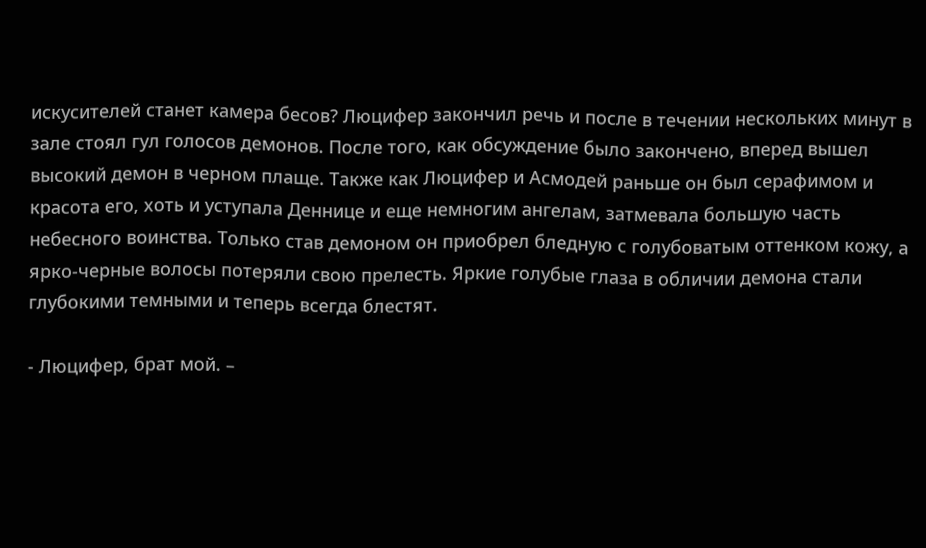искусителей станет камера бесов? Люцифер закончил речь и после в течении нескольких минут в зале стоял гул голосов демонов. После того, как обсуждение было закончено, вперед вышел высокий демон в черном плаще. Также как Люцифер и Асмодей раньше он был серафимом и красота его, хоть и уступала Деннице и еще немногим ангелам, затмевала большую часть небесного воинства. Только став демоном он приобрел бледную с голубоватым оттенком кожу, а ярко-черные волосы потеряли свою прелесть. Яркие голубые глаза в обличии демона стали глубокими темными и теперь всегда блестят.

- Люцифер, брат мой. –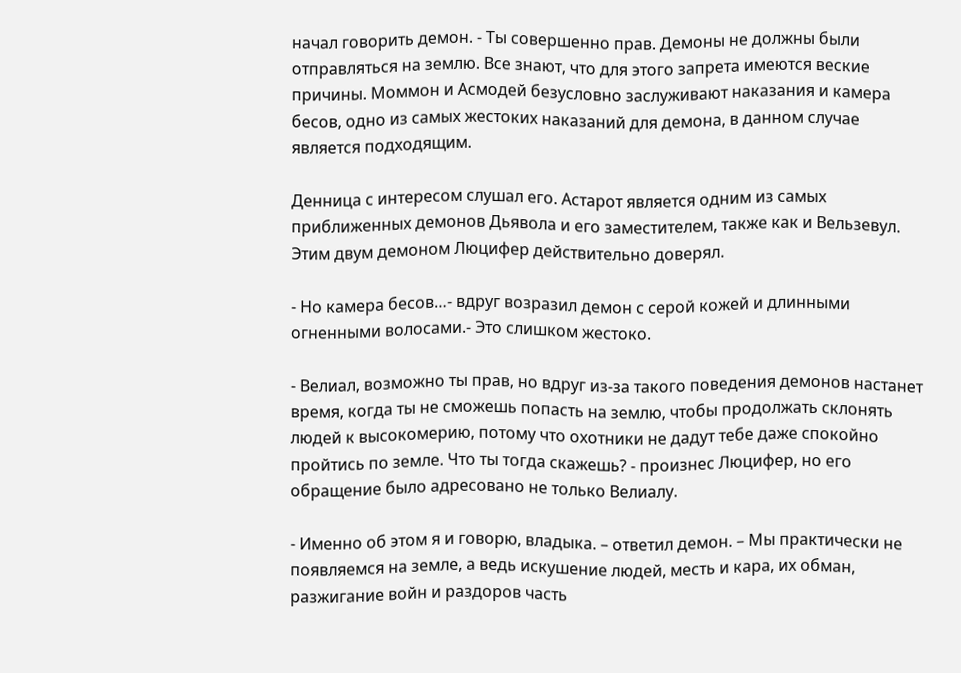начал говорить демон. - Ты совершенно прав. Демоны не должны были отправляться на землю. Все знают, что для этого запрета имеются веские причины. Моммон и Асмодей безусловно заслуживают наказания и камера бесов, одно из самых жестоких наказаний для демона, в данном случае является подходящим.

Денница с интересом слушал его. Астарот является одним из самых приближенных демонов Дьявола и его заместителем, также как и Вельзевул. Этим двум демоном Люцифер действительно доверял.

- Но камера бесов…- вдруг возразил демон с серой кожей и длинными огненными волосами.- Это слишком жестоко.

- Велиал, возможно ты прав, но вдруг из-за такого поведения демонов настанет время, когда ты не сможешь попасть на землю, чтобы продолжать склонять людей к высокомерию, потому что охотники не дадут тебе даже спокойно пройтись по земле. Что ты тогда скажешь? - произнес Люцифер, но его обращение было адресовано не только Велиалу.

- Именно об этом я и говорю, владыка. – ответил демон. – Мы практически не появляемся на земле, а ведь искушение людей, месть и кара, их обман, разжигание войн и раздоров часть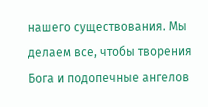нашего существования. Мы делаем все, чтобы творения Бога и подопечные ангелов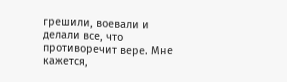грешили, воевали и делали все, что противоречит вере. Мне кажется,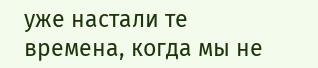уже настали те времена, когда мы не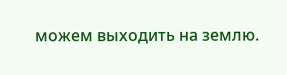можем выходить на землю.